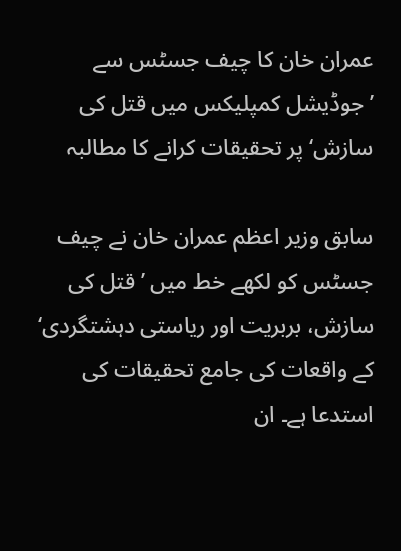عمران خان کا چیف جسٹس سے ’جوڈیشل کمپلیکس میں قتل کی سازش‘ پر تحقیقات کرانے کا مطالبہ

سابق وزیر اعظم عمران خان نے چیف جسٹس کو لکھے خط میں ’قتل کی سازش، بربریت اور ریاستی دہشتگردی‘ کے واقعات کی جامع تحقیقات کی استدعا ہے۔ ان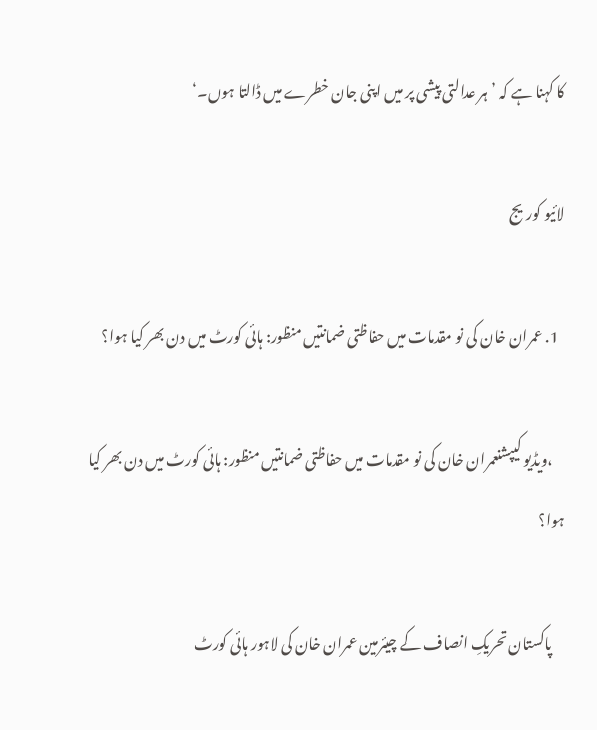کا کہنا ہے کہ ’ہر عدالتی پیشی پر میں اپنی جان خطرے میں ڈالتا ہوں۔‘

لائیو کوریج

  1. عمران خان کی نو مقدمات میں حفاظتی ضمانتیں منظور: ہائی کورٹ میں دن بھر کیا ہوا؟

    ،ویڈیو کیپشنعمران خان کی نو مقدمات میں حفاظتی ضمانتیں منظور: ہائی کورٹ میں دن بھر کیا ہوا؟

    پاکستان تحریکِ انصاف کے چیئرمین عمران خان کی لاہور ہائی کورٹ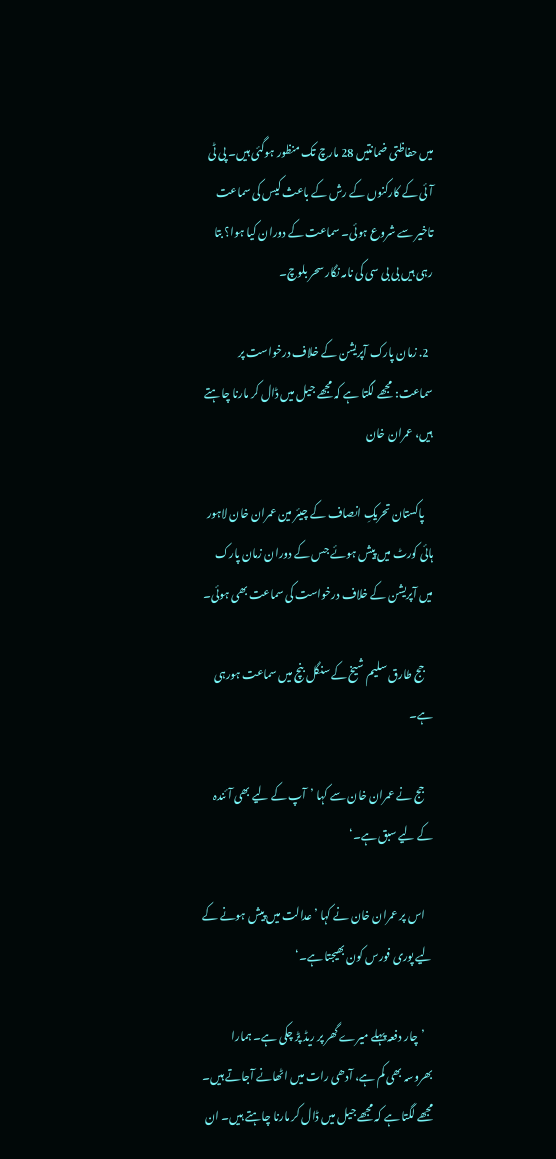میں حفاظتی ضمانتیں 28 مارچ تک منظور ہوگئی ہیں۔ پی ٹی آئی کے کارکنوں کے رش کے باعث کیس کی سماعت تاخیر سے شروع ہوئی۔ سماعت کے دوران کیا ہوا؟ بتا رہی ہیں بی بی سی کی نامہ نگار سحر بلوچ۔

  2. زمان پارک آپریشن کے خلاف درخواست پر سماعت: مجھے لگتا ہے کہ مجھے جیل میں ڈال کر مارنا چاہتے ہیں، عمران خان

    پاکستان تحریکِ انصاف کے چیئر مین عمران خان لاہور ہائی کورٹ میں پیش ہوئے جس کے دوران زمان پارک میں آپریشن کے خلاف درخواست کی سماعت بھی ہوئی۔

    جج طارق سلیم شیخ کے سنگل بنچ میں سماعت ہورہی ہے۔

    جج نے عمران خان سے کہا ’آپ کے لیے بھی آئندہ کے لیے سبق ہے۔‘

    اس پر عمران خان نے کہا ’عدالت میں پیش ہونے کے لیے پوری فورس کون بھیجتا ہے۔‘

    ’چار دفعہ پہلے میرے گھر پر ریڈ پڑ چکی ہے۔ ہمارا بھروسہ بھی کم ہے، آدھی رات میں اٹھانے آجاتے ہیں۔ مجھے لگتا ہے کہ مجھے جیل میں ڈال کر مارنا چاہتے ہیں۔ ان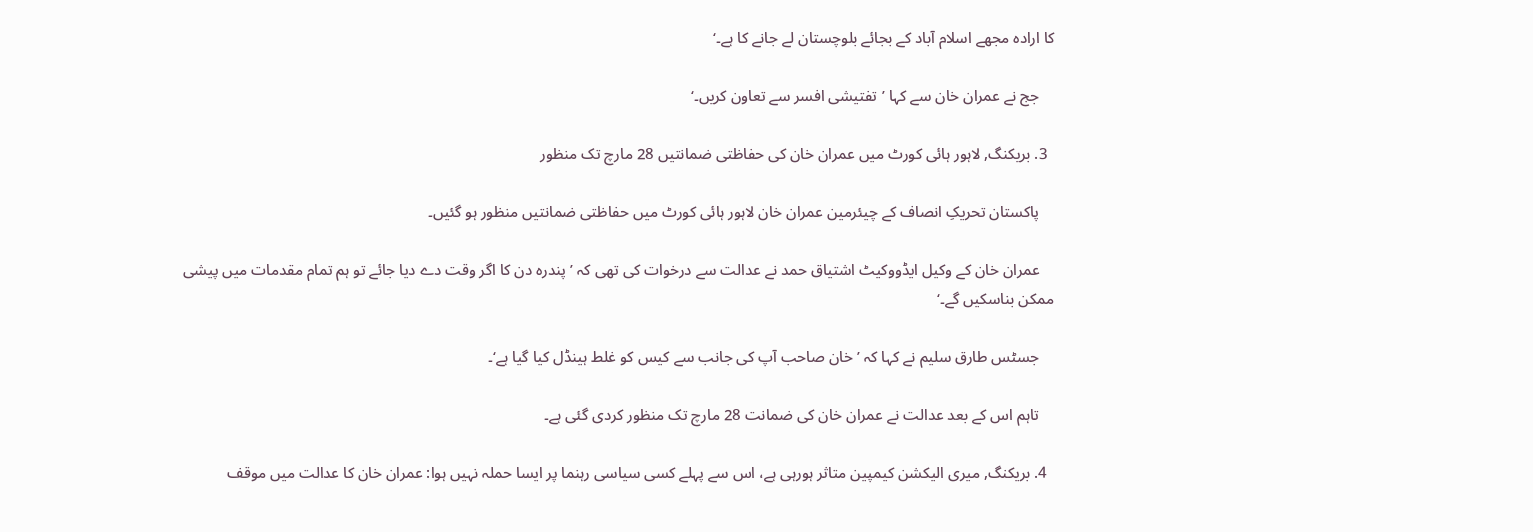کا ارادہ مجھے اسلام آباد کے بجائے بلوچستان لے جانے کا ہے۔‘

    جج نے عمران خان سے کہا ’تفتیشی افسر سے تعاون کریں۔‘

  3. بریکنگ, لاہور ہائی کورٹ میں عمران خان کی حفاظتی ضمانتیں 28 مارچ تک منظور

    پاکستان تحریکِ انصاف کے چیئرمین عمران خان لاہور ہائی کورٹ میں حفاظتی ضمانتیں منظور ہو گئیں۔

    عمران خان کے وکیل ایڈووکیٹ اشتیاق حمد نے عدالت سے درخوات کی تھی کہ ’پندرہ دن کا اگر وقت دے دیا جائے تو ہم تمام مقدمات میں پیشی ممکن بناسکیں گے۔‘

    جسٹس طارق سلیم نے کہا کہ ’خان صاحب آپ کی جانب سے کیس کو غلط ہینڈل کیا گیا ہے‘۔

    تاہم اس کے بعد عدالت نے عمران خان کی ضمانت 28 مارچ تک منظور کردی گئی ہے۔

  4. بریکنگ, میری الیکشن کیمپین متاثر ہورہی ہے، اس سے پہلے کسی سیاسی رہنما پر ایسا حملہ نہیں ہوا: عمران خان کا عدالت میں موقف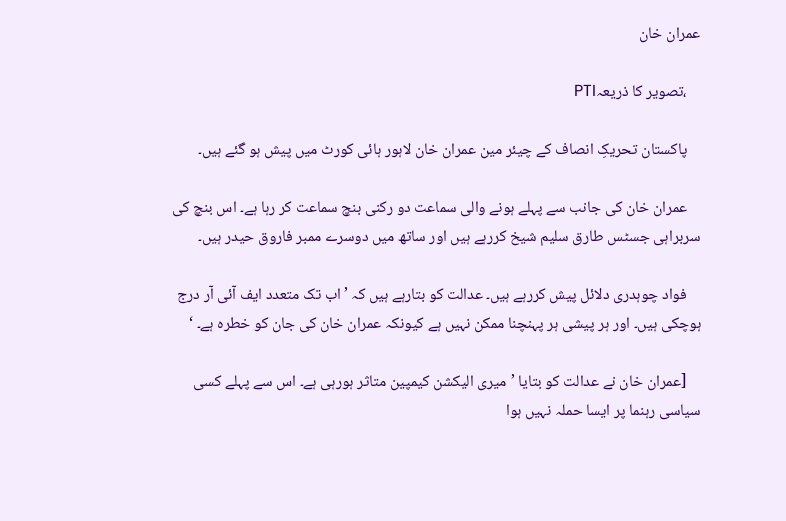عمران خان

    ،تصویر کا ذریعہPTI

    پاکستان تحریکِ انصاف کے چیئر مین عمران خان لاہور ہائی کورٹ میں پیش ہو گئے ہیں۔

    عمران خان کی جانب سے پہلے ہونے والی سماعت دو رکنی بنچ سماعت کر رہا ہے۔ اس بنچ کی سربراہی جسٹس طارق سلیم شیخ کررہے ہیں اور ساتھ میں دوسرے ممبر فاروق حیدر ہیں۔

    فواد چوہدری دلائل پیش کررہے ہیں۔ عدالت کو بتارہے ہیں کہ ’اب تک متعدد ایف آئی آر درج ہوچکی ہیں۔ اور ہر پیشی ہر پہنچنا ممکن نہیں ہے کیونکہ عمران خان کی جان کو خطرہ ہے۔ ‘

    [عمران خان نے عدالت کو بتایا ’میری الیکشن کیمپین متاثر ہورہی ہے۔ اس سے پہلے کسی سیاسی رہنما پر ایسا حملہ نہیں ہوا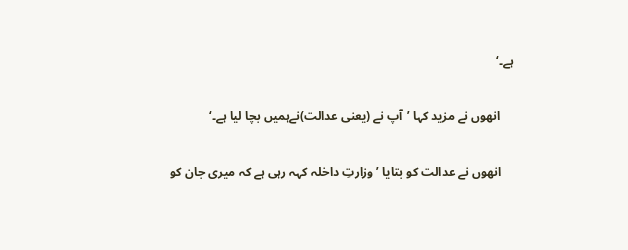ہے۔‘

    انھوں نے مزید کہا ’آپ نے (یعنی عدالت)نےہمیں بچا لیا ہے۔‘

    انھوں نے عدالت کو بتایا ’وزارتِ داخلہ کہہ رہی ہے کہ میری جان کو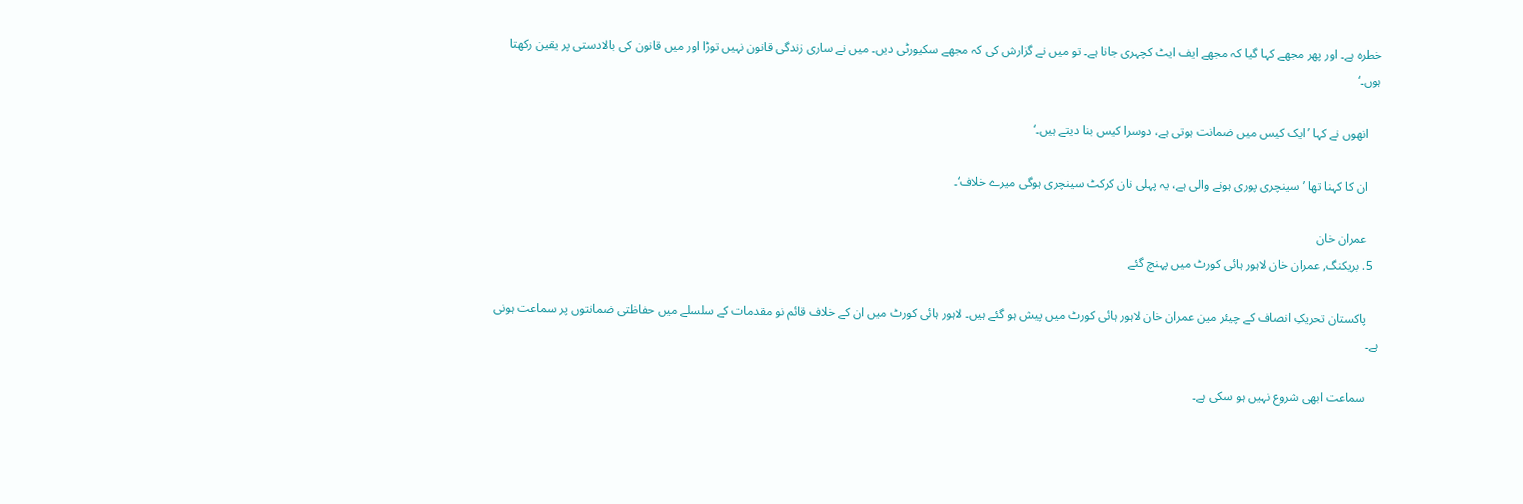خطرہ ہے۔ اور پھر مجھے کہا گیا کہ مجھے ایف ایٹ کچہری جانا ہے۔ تو میں نے گزارش کی کہ مجھے سکیورٹی دیں۔ میں نے ساری زندگی قانون نہیں توڑا اور میں قانون کی بالادستی پر یقین رکھتا ہوں۔‘

    انھوں نے کہا ’ایک کیس میں ضمانت ہوتی ہے، دوسرا کیس بنا دیتے ہیں۔‘

    ان کا کہنا تھا ’سینچری پوری ہونے والی ہے، یہ پہلی نان کرکٹ سینچری ہوگی میرے خلاف‘۔

    عمران خان
  5. بریکنگ, عمران خان لاہور ہائی کورٹ میں پہنچ گئے

    پاکستان تحریکِ انصاف کے چیئر مین عمران خان لاہور ہائی کورٹ میں پیش ہو گئے ہیں۔ لاہور ہائی کورٹ میں ان کے خلاف قائم نو مقدمات کے سلسلے میں حفاظتی ضمانتوں پر سماعت ہونی ہے۔

    سماعت ابھی شروع نہیں ہو سکی ہے۔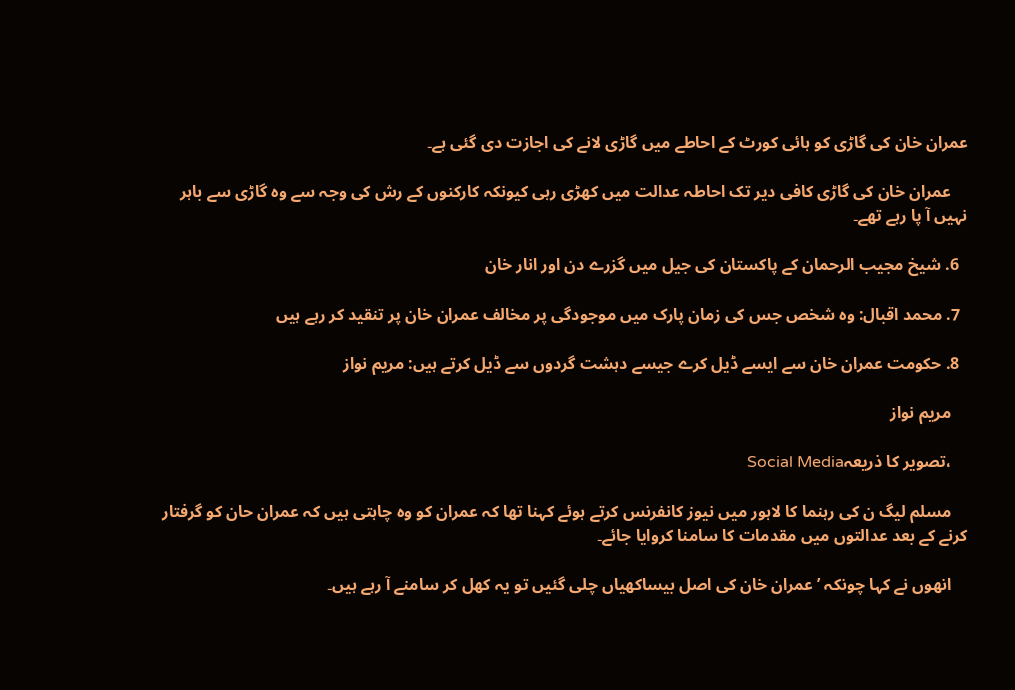عمران خان کی گاڑی کو ہائی کورٹ کے احاطے میں گاڑی لانے کی اجازت دی گئی ہے۔

    عمران خان کی گاڑی کافی دیر تک احاطہ عدالت میں کھڑی رہی کیونکہ کارکنوں کے رش کی وجہ سے وہ گاڑی سے باہر نہیں آ پا رہے تھے۔

  6. شیخ مجیب الرحمان کے پاکستان کی جیل میں گزرے دن اور انار خان

  7. محمد اقبال: وہ شخص جس کی زمان پارک میں موجودگی پر مخالف عمران خان پر تنقید کر رہے ہیں

  8. حکومت عمران خان سے ایسے ڈیل کرے جیسے دہشت گردوں سے ڈیل کرتے ہیں: مریم نواز

    مریم نواز

    ،تصویر کا ذریعہSocial Media

    مسلم لیگ ن کی رہنما کا لاہور میں نیوز کانفرنس کرتے ہوئے کہنا تھا کہ عمران کو وہ چاہتی ہیں کہ عمران حان کو گرفتار کرنے کے بعد عدالتوں میں مقدمات کا سامنا کروایا جائے۔

    انھوں نے کہا چونکہ ’عمران خان کی اصل بیساکھیاں چلی گئیں تو یہ کھل کر سامنے آ رہے ہیں۔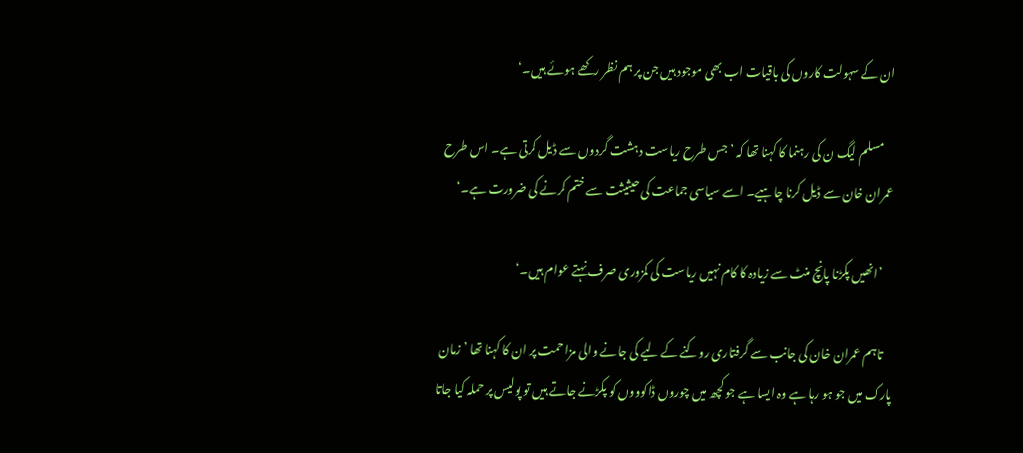ان کے سہولت کاروں کی باقیات اب بھی موجود ہیں جن پر ہم نظر رکھے ہوئے ہیں۔‘

    مسلم لیگ ن کی رہنما کا کہنا تھا کہ ’جس طرح ریاست دہشت گردوں سے ڈیل کرتی ہے۔ اس طرح عمران خان سے ڈیل کرنا چاہیے۔ اسے سیاسی جماعت کی حیثیثت سے ختم کرنے کی ضرورت ہے۔‘

    ’انھیں پکڑنا پانچ منٹ سے زیادہ کا کام نہیں ریاست کی کمزوری صرف نہتے عوام ہیں۔‘

    تاہم عمران خان کی جانب سے گرفتاری روکنے کے لیے کی جانے والی مزاحمت پر ان کا کہنا تھا ’زمان پارک میں جو ہو رہا ہے وہ ایسا ہے جو کچھ میں چوروں ڈاکوووں کو پکڑنے جاتے ہیں تو پولیس پر حملہ کیا جاتا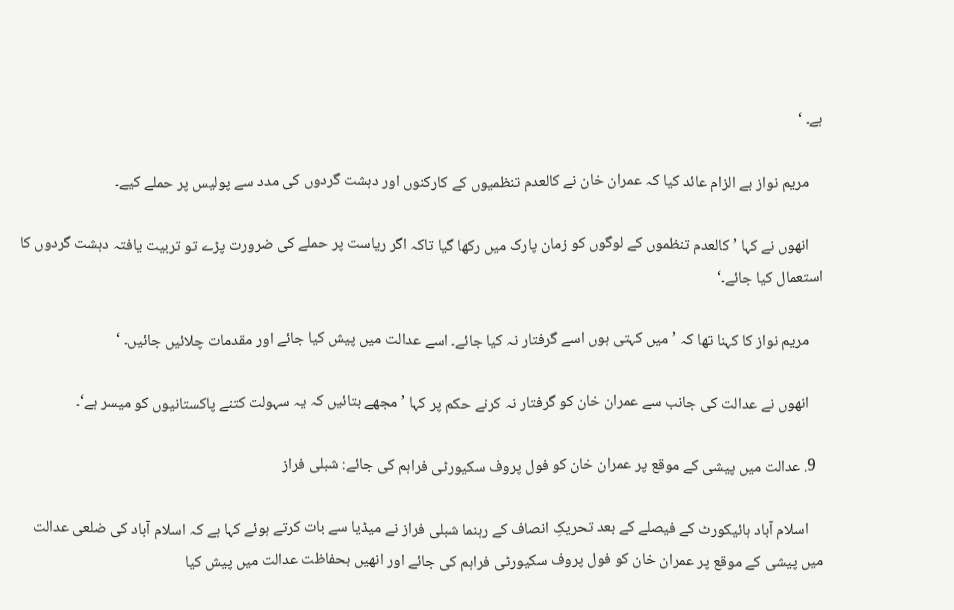ہے۔ ‘

    مریم نواز بے الزام عائد کیا کہ عمران خان نے کالعدم تنظمیوں کے کارکنوں اور دہشت گردوں کی مدد سے پولیس پر حملے کیے۔

    انھوں نے کہا ’کالعدم تنظموں کے لوگوں کو زمان پارک میں رکھا گیا تاکہ اگر ریاست پر حملے کی ضرورت پڑے تو تربیت یافتہ دہشت گردوں کا استعمال کیا جائے۔‘

    مریم نواز کا کہنا تھا کہ ’میں کہتی ہوں اسے گرفتار نہ کیا جائے۔ اسے عدالت میں پیش کیا جائے اور مقدمات چلائیں جائیں۔ ‘

    انھوں نے عدالت کی جانب سے عمران خان کو گرفتار نہ کرنے حکم پر کہا ’مجھے بتائیں کہ یہ سہولت کتنے پاکستانیوں کو میسر ہے‘۔

  9. عدالت میں پیشی کے موقع پر عمران خان کو فول پروف سکیورٹی فراہم کی جائے: شبلی فراز

    اسلام آباد ہائیکورٹ کے فیصلے کے بعد تحریکِ انصاف کے رہنما شبلی فراز نے میڈیا سے بات کرتے ہوئے کہا ہے کہ اسلام آباد کی ضلعی عدالت میں پیشی کے موقع پر عمران خان کو فول پروف سکیورٹی فراہم کی جائے اور انھیں بحفاظت عدالت میں پیش کیا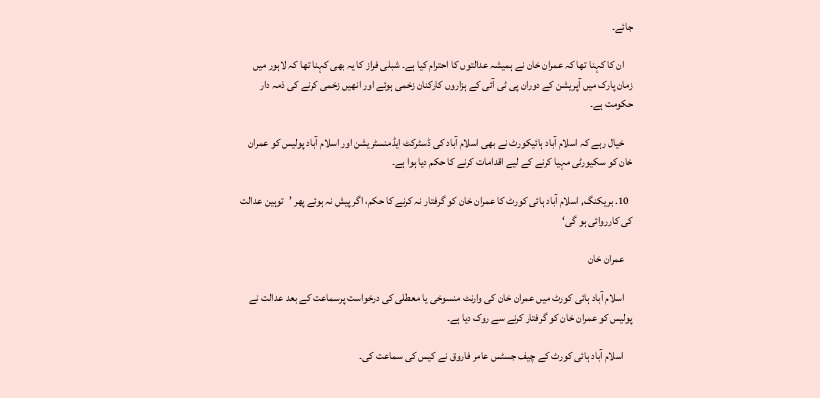جائے۔

    ان کا کہنا تھا کہ عمران خان نے ہمیشہ عدالتوں کا احترام کیا ہے۔ شبلی فراز کا یہ بھی کہنا تھا کہ لاہور میں زمان پارک میں آپریشن کے دوران پی ٹی آئی کے ہزاروں کارکنان زخمی ہوئے اور انھیں زخمی کرنے کی ذمہ دار حکومت ہے۔

    خیال رہے کہ اسلام آباد ہائیکورٹ نے بھی اسلام آباد کی ڈسٹرکٹ ایڈمنسٹریشن اور اسلام آباد پولیس کو عمران خان کو سکیورٹی مہیا کرنے کے لیے اقدامات کرنے کا حکم دیا ہوا ہے۔

  10. بریکنگ, اسلام آباد ہائی کورٹ کا عمران خان کو گرفتار نہ کرنے کا حکم، اگر پیش نہ ہوئے پھر ’توہین عدالت کی کارروائی ہو گی‘

    عمران خان

    اسلام آباد ہائی کورٹ میں عمران خان کی وارنٹ منسوخی یا معطلی کی درخواست پرسماعت کے بعد عدالت نے پولیس کو عمران خان کو گرفتار کرنے سے روک دیا ہے۔

    اسلام آباد ہائی کورٹ کے چیف جسٹس عامر فاروق نے کیس کی سماعت کی۔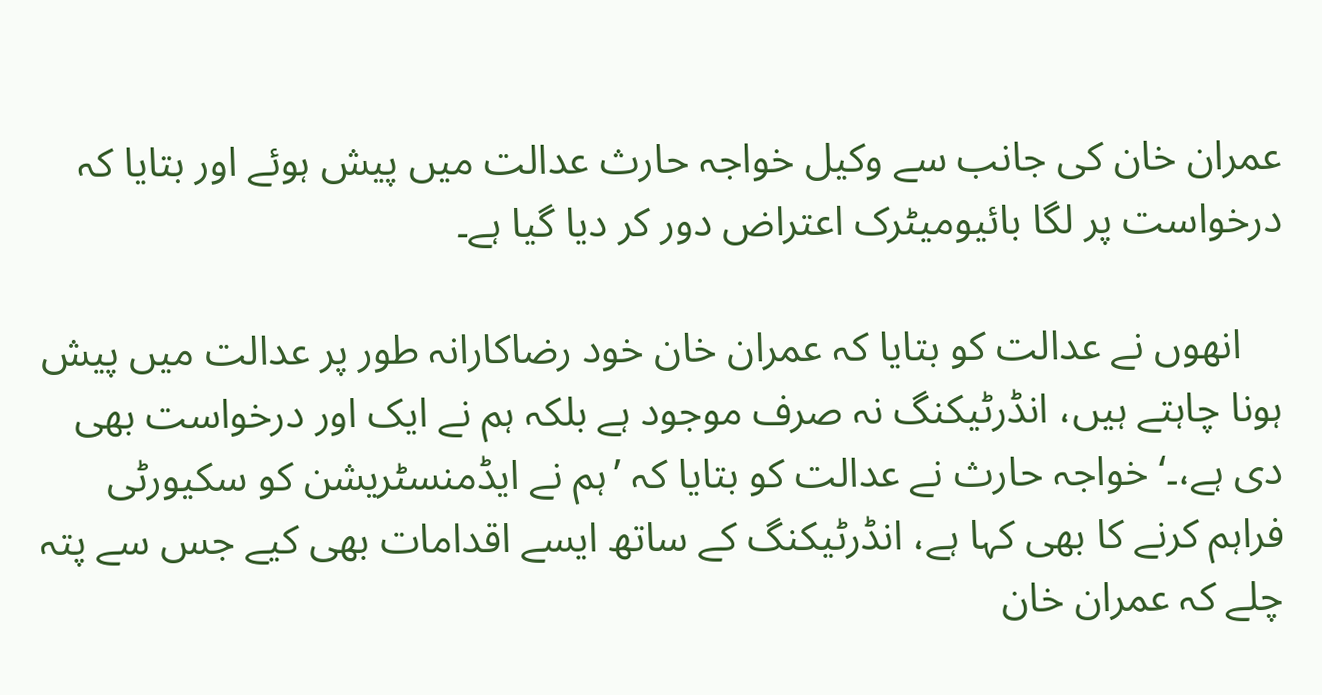عمران خان کی جانب سے وکیل خواجہ حارث عدالت میں پیش ہوئے اور بتایا کہ درخواست پر لگا بائیومیٹرک اعتراض دور کر دیا گیا ہے۔

    انھوں نے عدالت کو بتایا کہ عمران خان خود رضاکارانہ طور پر عدالت میں پیش ہونا چاہتے ہیں، انڈرٹیکنگ نہ صرف موجود ہے بلکہ ہم نے ایک اور درخواست بھی دی ہے،۔‘ خواجہ حارث نے عدالت کو بتایا کہ ’ہم نے ایڈمنسٹریشن کو سکیورٹی فراہم کرنے کا بھی کہا ہے، انڈرٹیکنگ کے ساتھ ایسے اقدامات بھی کیے جس سے پتہ چلے کہ عمران خان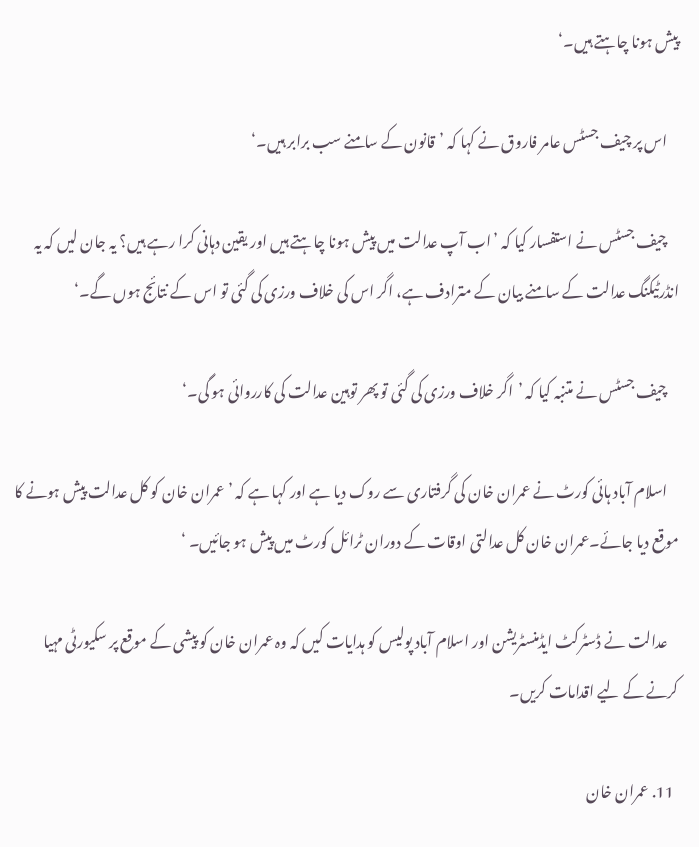پیش ہونا چاہتے ہیں۔‘

    اس پر چیف جسٹس عامر فاروق نے کہا کہ ’قانون کے سامنے سب برابر ہیں۔‘

    چیف جسٹس نے استفسار کیا کہ ’اب آپ عدالت میں پیش ہونا چاہتے ہیں اور یقین دہانی کرا رہے ہیں؟ یہ جان لیں کہ یہ انڈرٹیکنگ عدالت کے سامنے بیان کے مترادف ہے، اگر اس کی خلاف ورزی کی گئی تو اس کے نتائج ہوں گے۔‘

    چیف جسٹس نے متنبہ کیا کہ ’اگر خلاف ورزی کی گئی تو پھر توہین عدالت کی کارروائی ہو گی۔‘

    اسلام آباد ہائی کورٹ نے عمران خان کی گرفتاری سے روک دیا ہے اور کہا ہے کہ ’عمران خان کو کل عدالت پیش ہونے کا موقع دیا جائے۔عمران خان کل عدالتی اوقات کے دوران ٹرائل کورٹ میں پیش ہو جائیں۔ ‘

    عدالت نے ڈسٹرکٹ ایڈمنسٹریشن اور اسلام آباد پولیس کو ہدایات کیں کہ وہ عمران خان کو پیشی کے موقع پر سکیورٹی مہیا کرنے کے لیے اقدامات کریں۔

  11. عمران خان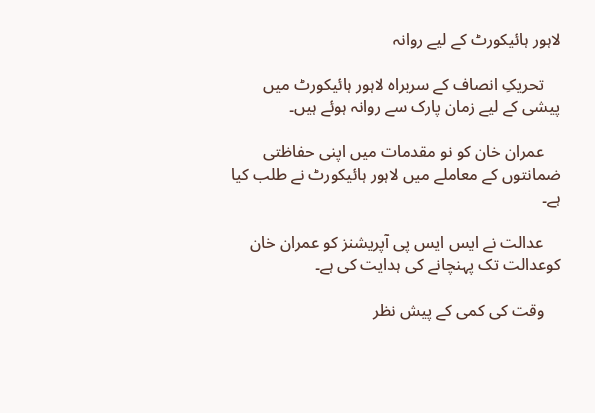لاہور ہائیکورٹ کے لیے روانہ

    تحریکِ انصاف کے سربراہ لاہور ہائیکورٹ میں پیشی کے لیے زمان پارک سے روانہ ہوئے ہیں۔

    عمران خان کو نو مقدمات میں اپنی حفاظتی ضمانتوں کے معاملے میں لاہور ہائیکورٹ نے طلب کیا ہے۔

    عدالت نے ایس ایس پی آپریشنز کو عمران خان کوعدالت تک پہنچانے کی ہدایت کی ہے۔

    وقت کی کمی کے پیش نظر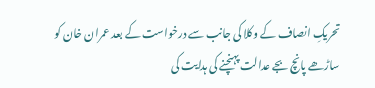تحریکِ انصاف کے وکلا کی جانب سے درخواست کے بعد عمران خان کو ساڑھے پانچ بجے عدالت پہنچنے کی ہدایت کی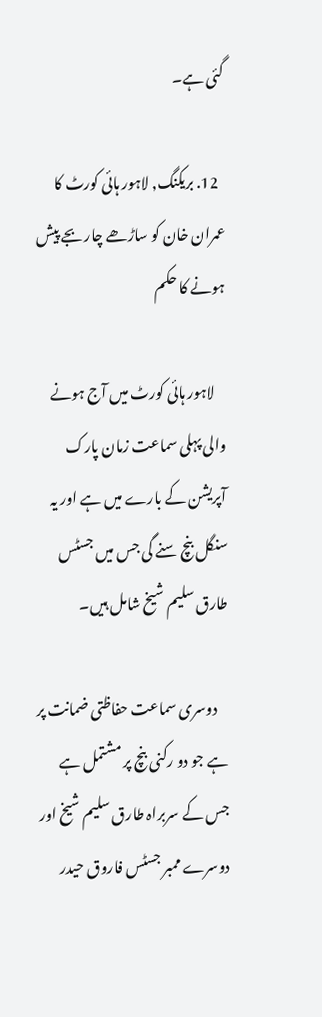گئی ہے۔

  12. بریکنگ, لاہور ہائی کورٹ کا عمران خان کو ساڑھے چار بجے پیش ہونے کا حکم

    لاہور ہائی کورٹ میں آج ہونے والی پہلی سماعت زمان پارک آپریشن کے بارے میں ہے اور یہ سنگل بنچ سنے گی جس میں جسٹس طارق سلیم شیخ شامل ہیں۔

    دوسری سماعت حفاظتی ضمانت پر ہے جو دو رکنی بنچ پر مشتمل ہے جس کے سربراہ طارق سلیم شیخ اور دوسرے ممبر جسٹس فاروق حیدر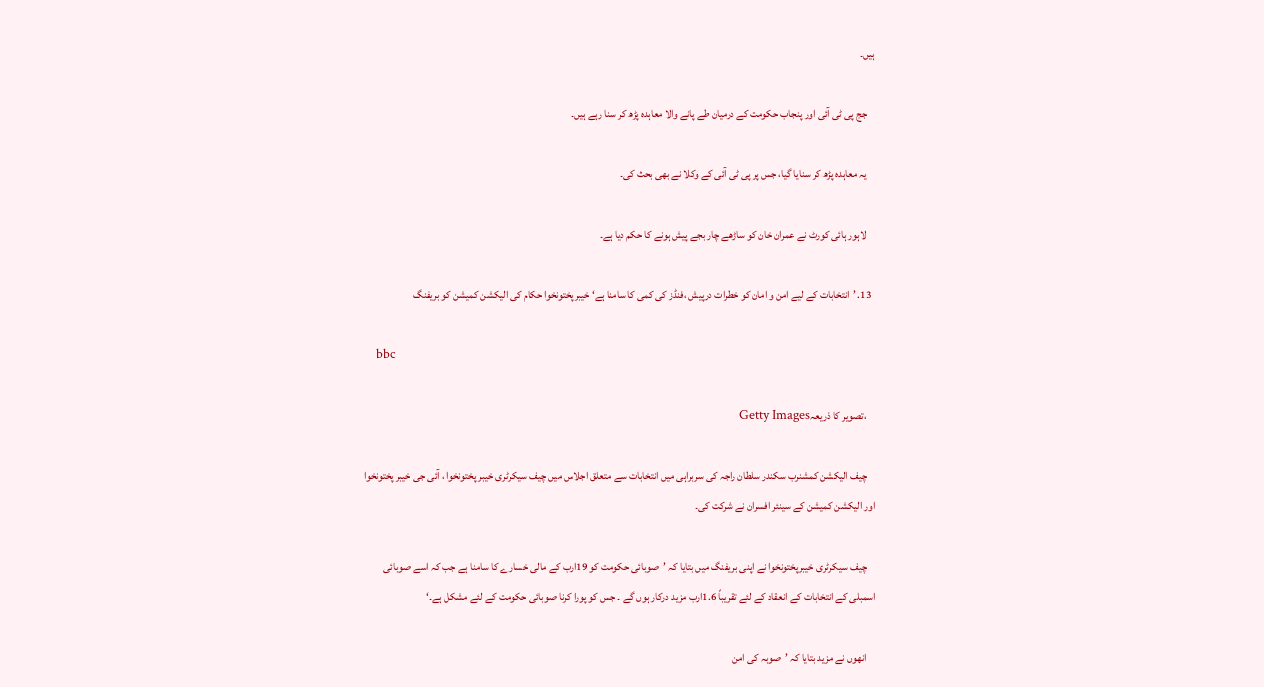ہیں۔

    جج پی ٹی آئی اور پنجاب حکومت کے درمیان طے پانے والا معاہدہ پڑھ کر سنا رہے ہیں۔

    یہ معاہدہ پڑھ کر سنایا گیا، جس پر پی ٹی آئی کے وکلا نے بھی بحث کی۔

    لاہور ہائی کورٹ نے عمران خان کو ساڑھے چار بجے پیش ہونے کا حکم دیا ہے۔

  13. ’انتخابات کے لیے امن و امان کو خطرات درپیش ،فنڈز کی کمی کا سامنا ہے‘ خیبرپختونخوا حکام کی الیکشن کمیشن کو بریفنگ

    bbc

    ،تصویر کا ذریعہGetty Images

    چیف الیکشن کمشنرب سکندر سلطان راجہ کی سربراہی میں انتخابات سے متعلق اجلاس میں چیف سیکرٹری خیبر پختونخوا ، آئی جی خیبر پختونخوا اور الیکشن کمیشن کے سینئر افسران نے شرکت کی۔

    چیف سیکرٹری خیبرپختونخوا نے اپنی بریفنگ میں بتایا کہ ’صوبائی حکومت کو 19ارب کے مالی خسارے کا سامنا ہے جب کہ اسے صوبائی اسمبلی کے انتخابات کے انعقاد کے لئے تقریباً 1.6ارب مزید درکار ہوں گے ۔ جس کو پورا کرنا صوبائی حکومت کے لئے مشکل ہے۔‘

    انھوں نے مزید بتایا کہ ’صوبہ کی امن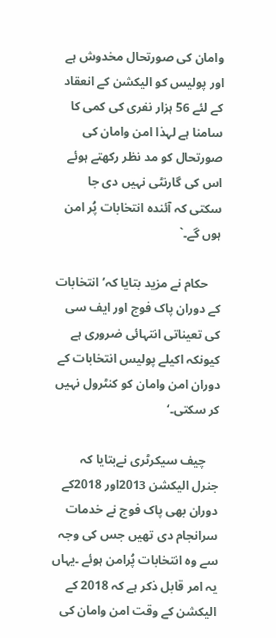وامان کی صورتحال مخدوش ہے اور پولیس کو الیکشن کے انعقاد کے لئے 56 ہزار نفری کی کمی کا سامنا ہے لہذا امن وامان کی صورتحال کو مد نظر رکھتے ہوئے اس کی گارنٹی نہیں دی جا سکتی کہ آئندہ انتخابات پُر امن ہوں گے۔`

    حکام نے مزید بتایا کہ’انتخابات کے دوران پاک فوج اور ایف سی کی تعیناتی انتہائی ضروری ہے کیونکہ اکیلے پولیس انتخابات کے دوران امن وامان کو کنٹرول نہیں کر سکتی۔‘

    چیف سیکرٹری نےبتایا کہ جنرل الیکشن 2013اور 2018کے دوران بھی پاک فوج نے خدمات سرانجام دی تھیں جس کی وجہ سے وہ انتخابات پُرامن ہوئے ۔یہاں یہ امر قابل ذکر ہے کہ 2018 کے الیکشن کے وقت امن وامان کی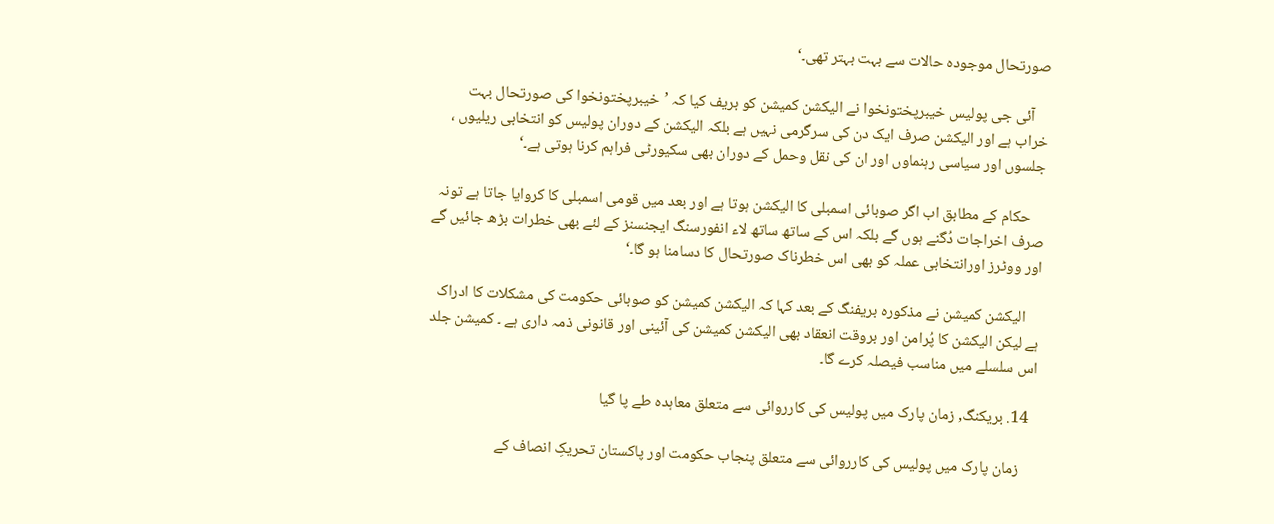صورتحال موجودہ حالات سے بہت بہتر تھی۔‘

    آئی جی پولیس خیبرپختونخوا نے الیکشن کمیشن کو بریف کیا کہ ’خیبرپختونخوا کی صورتحال بہت خراب ہے اور الیکشن صرف ایک دن کی سرگرمی نہیں ہے بلکہ الیکشن کے دوران پولیس کو انتخابی ریلیوں ، جلسوں اور سیاسی رہنماوں اور ان کی نقل وحمل کے دوران بھی سکیورٹی فراہم کرنا ہوتی ہے۔‘

    حکام کے مطابق اب اگر صوبائی اسمبلی کا الیکشن ہوتا ہے اور بعد میں قومی اسمبلی کا کروایا جاتا ہے تونہ صرف اخراجات دُگنے ہوں گے بلکہ اس کے ساتھ ساتھ لاء انفورسنگ ایجنسنز کے لئے بھی خطرات بڑھ جائیں گے اور ووٹرز اورانتخابی عملہ کو بھی اس خطرناک صورتحال کا دسامنا ہو گا۔‘

    الیکشن کمیشن نے مذکورہ بریفنگ کے بعد کہا کہ الیکشن کمیشن کو صوبائی حکومت کی مشکلات کا ادراک ہے لیکن الیکشن کا پُرامن اور بروقت انعقاد بھی الیکشن کمیشن کی آئینی اور قانونی ذمہ داری ہے ۔ کمیشن جلد اس سلسلے میں مناسب فیصلہ کرے گا۔

  14. بریکنگ, زمان پارک میں پولیس کی کارروائی سے متعلق معاہدہ طے پا گیا

    زمان پارک میں پولیس کی کارروائی سے متعلق پنجاب حکومت اور پاکستان تحریکِ انصاف کے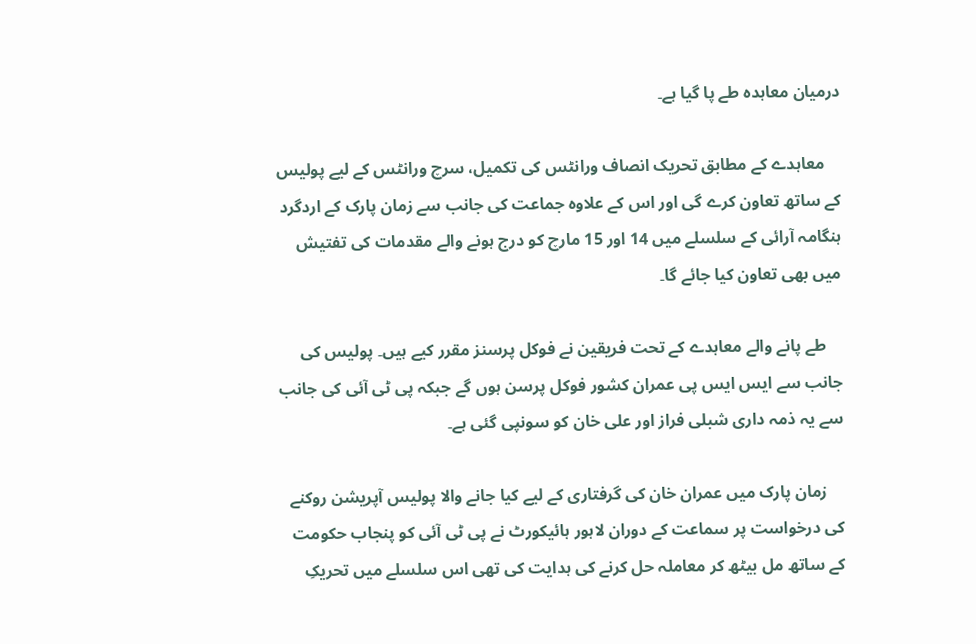درمیان معاہدہ طے پا گیا ہے۔

    معاہدے کے مطابق تحریک انصاف ورانٹس کی تکمیل، سرچ ورانٹس کے لیے پولیس کے ساتھ تعاون کرے گی اور اس کے علاوہ جماعت کی جانب سے زمان پارک کے اردگرد ہنگامہ آرائی کے سلسلے میں 14 اور 15 مارچ کو درج ہونے والے مقدمات کی تفتیش میں بھی تعاون کیا جائے گا۔

    طے پانے والے معاہدے کے تحت فریقین نے فوکل پرسنز مقرر کیے ہیں۔ پولیس کی جانب سے ایس ایس پی عمران کشور فوکل پرسن ہوں گے جبکہ پی ٹی آئی کی جانب سے یہ ذمہ داری شبلی فراز اور علی خان کو سونپی گئی ہے۔

    زمان پارک میں عمران خان کی گرفتاری کے لیے کیا جانے والا پولیس آپریشن روکنے کی درخواست پر سماعت کے دوران لاہور ہائیکورٹ نے پی ٹی آئی کو پنجاب حکومت کے ساتھ مل بیٹھ کر معاملہ حل کرنے کی ہدایت کی تھی اس سلسلے میں تحریکِ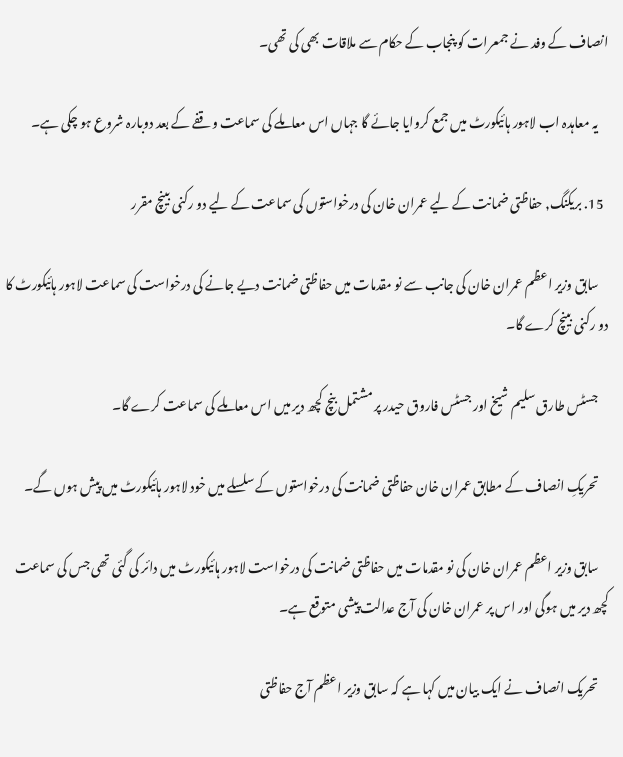انصاف کے وفد نے جمعرات کو پنجاب کے حکام سے ملاقات بھی کی تھی۔

    یہ معاہدہ اب لاہور ہائیکورٹ میں جمع کروایا جائے گا جہاں اس معاملے کی سماعت وقفے کے بعد دوبارہ شروع ہو چکی ہے۔

  15. بریکنگ, حفاظتی ضمانت کے لیے عمران خان کی درخواستوں کی سماعت کے لیے دو رکنی بینچ مقرر

    سابق وزیر اعظم عمران خان کی جانب سے نو مقدمات میں حفاظتی ضمانت دیے جانے کی درخواست کی سماعت لاہور ہائیکورٹ کا دو رکنی بینچ کرے گا۔

    جسٹس طارق سلیم شیخ اور جسٹس فاروق حیدر پر مشتمل بنچ کچھ دیر میں اس معاملے کی سماعت کرے گا۔

    تحریکِ انصاف کے مطابق عمران خان حفاظتی ضمانت کی درخواستوں کے سلسلے میں خود لاہور ہائیکورٹ میں پیش ہوں گے۔

    سابق وزیر اعظم عمران خان کی نو مقدمات میں حفاظتی ضمانت کی درخواست لاہور ہائیکورٹ میں دائر کی گئی تھی جس کی سماعت کچھ دیر میں ہوگی اور اس پر عمران خان کی آج عدالت پیشی متوقع ہے۔

    تحریک انصاف نے ایک بیان میں کہا ہے کہ سابق وزیر اعظم آج حفاظتی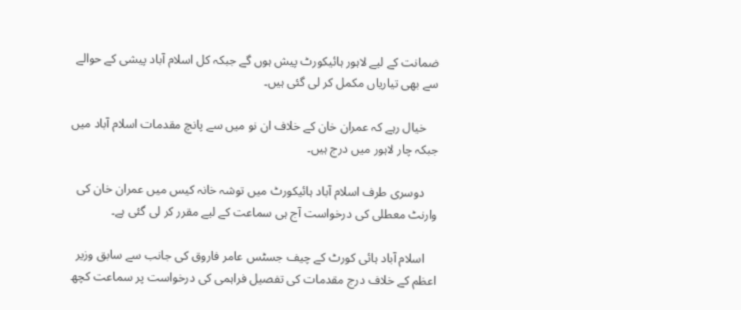ضمانت کے لیے لاہور ہائیکورٹ پیش ہوں گے جبکہ کل اسلام آباد پیشی کے حوالے سے بھی تیاریاں مکمل کر لی گئی ہیں۔

    خیال رہے کہ عمران خان کے خلاف ان نو میں سے پانچ مقدمات اسلام آباد میں جبکہ چار لاہور میں درج ہیں۔

    دوسری طرف اسلام آباد ہائیکورٹ میں توشہ خانہ کیس میں عمران خان کی وارنٹ معطلی کی درخواست آج ہی سماعت کے لیے مقرر کر لی گئی ہے۔

    اسلام آباد ہائی کورٹ کے چیف جسٹس عامر فاروق کی جانب سے سابق وزیر اعظم کے خلاف درج مقدمات کی تفصیل فراہمی کی درخواست پر سماعت کچھ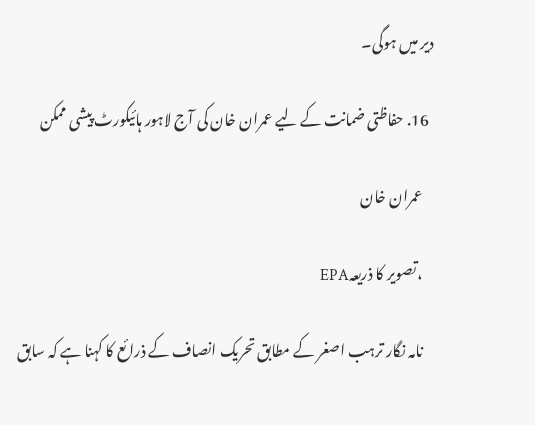دیر میں ہوگی۔

  16. حفاظتی ضمانت کے لیے عمران خان کی آج لاہور ہائیکورٹ پیشی ممکن

    عمران خان

    ،تصویر کا ذریعہEPA

    نامہ نگار ترہب اصغر کے مطابق تحریک انصاف کے ذرائع کا کہنا ہے کہ سابق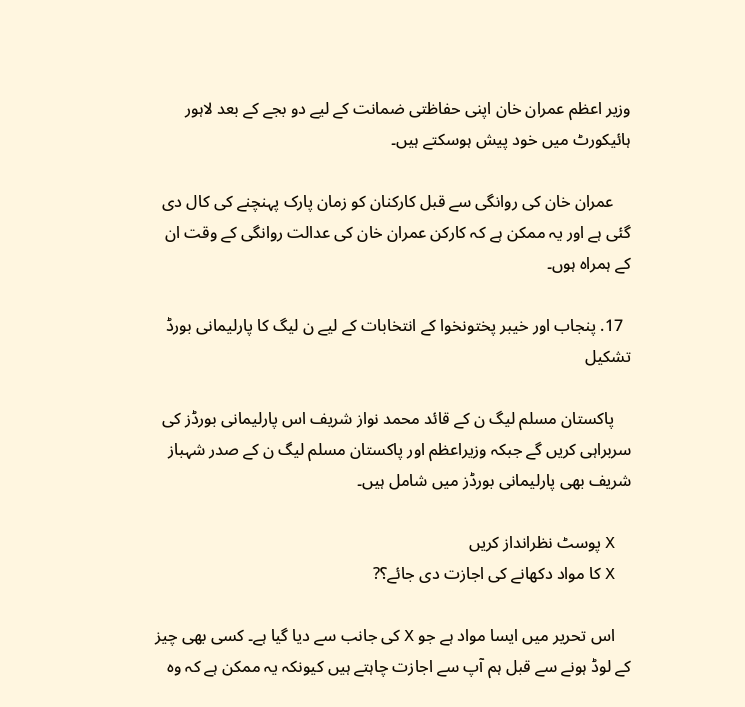وزیر اعظم عمران خان اپنی حفاظتی ضمانت کے لیے دو بجے کے بعد لاہور ہائیکورٹ میں خود پیش ہوسکتے ہیں۔

    عمران خان کی روانگی سے قبل کارکنان کو زمان پارک پہنچنے کی کال دی گئی ہے اور یہ ممکن ہے کہ کارکن عمران خان کی عدالت روانگی کے وقت ان کے ہمراہ ہوں۔

  17. پنجاب اور خیبر پختونخوا کے انتخابات کے لیے ن لیگ کا پارلیمانی بورڈ تشکیل

    پاکستان مسلم لیگ ن کے قائد محمد نواز شریف اس پارلیمانی بورڈز کی سربراہی کریں گے جبکہ وزیراعظم اور پاکستان مسلم لیگ ن کے صدر شہباز شریف بھی پارلیمانی بورڈز میں شامل ہیں۔

    X پوسٹ نظرانداز کریں
    X کا مواد دکھانے کی اجازت دی جائے؟?

    اس تحریر میں ایسا مواد ہے جو X کی جانب سے دیا گیا ہے۔ کسی بھی چیز کے لوڈ ہونے سے قبل ہم آپ سے اجازت چاہتے ہیں کیونکہ یہ ممکن ہے کہ وہ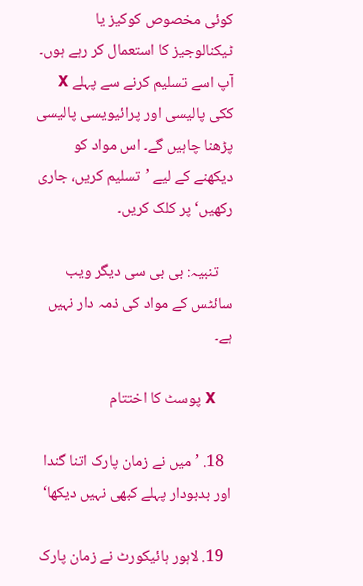کوئی مخصوص کوکیز یا ٹیکنالوجیز کا استعمال کر رہے ہوں۔ آپ اسے تسلیم کرنے سے پہلے X ککی پالیسی اور پرائیویسی پالیسی پڑھنا چاہیں گے۔ اس مواد کو دیکھنے کے لیے ’تسلیم کریں، جاری رکھیں‘ پر کلک کریں۔

    تنبیہ: بی بی سی دیگر ویب سائٹس کے مواد کی ذمہ دار نہیں ہے۔

    X پوسٹ کا اختتام

  18. ’میں نے زمان پارک اتنا گندا اور بدبودار پہلے کبھی نہیں دیکھا‘

  19. لاہور ہائیکورٹ نے زمان پارک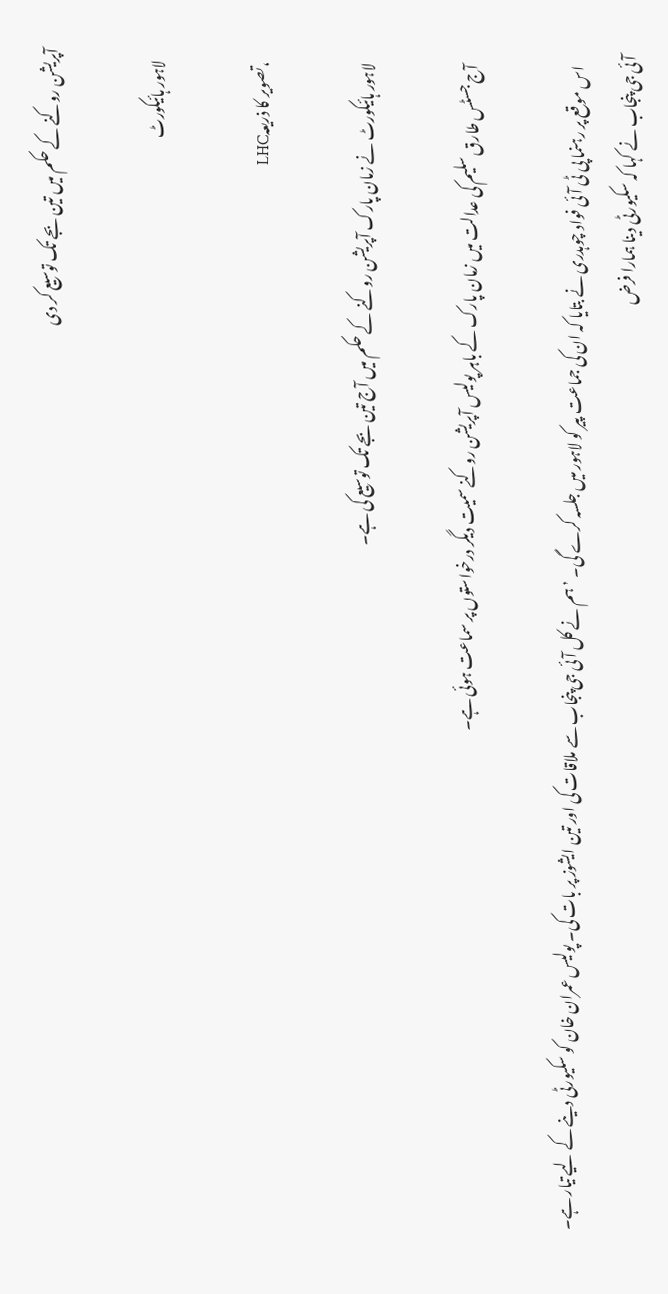آپریشن روکنے کے حکم میں تین بجے تک توسیع کر دی

    لاہور ہائیکورٹ

    ،تصویر کا ذریعہLHC

    لاہور ہائیکورٹ نے زمان پارک آپریشن روکنے کے حکم میں آج تین بجے تک توسیع کی ہے۔

    آج جسٹس طارق سلیم کی عدالت میں زمان پارک کے باہر پولیس آپریشن روکنے سمیت دیگر درخواستوں پر سماعت ہوئی ہے۔

    اس موقع پر رہنما پی ٹی آئی فواد چوہدری نے بتایا کہ ان کی جماعت پیر کو لاہور میں جلسہ کرے گی۔ ’ہم نے کل آئی جی پنجاب سے ملاقات کی اور تین ایشوز پر بات کی۔ پولیس عمران خان کو سکیورٹی دینے کے لیے تیار ہے۔ آئی جی پنجاب نے کہا کہ سکیورٹی دینا ہمارا فرض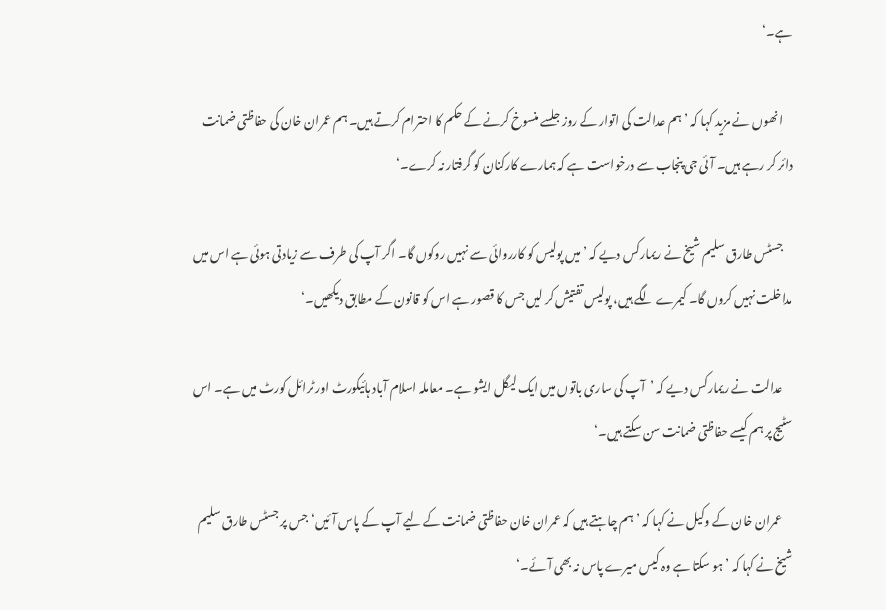ہے۔‘

    انھوں نے مزید کہا کہ ’ہم عدالت کی اتوار کے روز جلسے منسوخ کرنے کے حکم کا احترام کرتے ہیں۔ ہم عمران خان کی حفاظتی ضمانت دائر کر رہے ہیں۔ آئی جی پنجاب سے درخواست ہے کہ ہمارے کارکنان کو گرفتار نہ کرے۔‘

    جسٹس طارق سلیم شیخ نے ریمارکس دیے کہ ’میں پولیس کو کارروائی سے نہیں روکوں گا۔ اگر آپ کی طرف سے زیادتی ہوئی ہے اس میں مداخلت نہیں کروں گا۔ کیمرے لگے ہیں، پولیس تفتیش کر لیں جس کا قصور ہے اس کو قانون کے مطابق دیکھیں۔‘

    عدالت نے ریمارکس دیے کہ ’آپ کی ساری باتوں میں ایک لیگل ایشو ہے۔ معاملہ اسلام آباد ہائیکورٹ اور ٹرائل کورٹ میں ہے۔ اس سٹیج پر ہم کیسے حفاظتی ضمانت سن سکتے ہیں۔‘

    عمران خان کے وکیل نے کہا کہ ’ہم چاہتے ہیں کہ عمران خان حفاظتی ضمانت کے لیے آپ کے پاس آئیں‘ جس پر جسٹس طارق سلیم شیخ نے کہا کہ ’ہو سکتا ہے وہ کیس میرے پاس نہ بھی آئے۔‘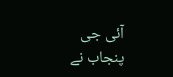آئی جی پنجاب نے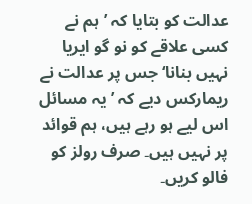عدالت کو بتایا کہ ’ہم نے کسی علاقے کو نو گو ایریا نہیں بنانا‘ جس پر عدالت نے ریمارکس دیے کہ ’یہ مسائل اس لیے ہو رہے ہیں، ہم قوائد پر نہیں ہیں۔ صرف رولز کو فالو کریں۔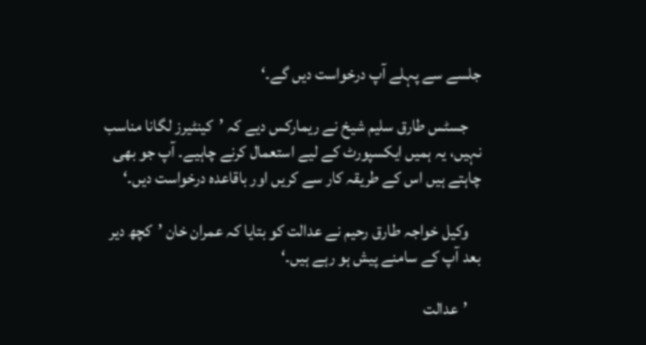جلسے سے پہلے آپ درخواست دیں گے۔‘

    جسٹس طارق سلیم شیخ نے ریمارکس دیے کہ ’کینٹیرز لگانا مناسب نہیں، یہ ہمیں ایکسپورٹ کے لیے استعمال کرنے چاہیے۔ آپ جو بھی چاہتے ہیں اس کے طریقہ کار سے کریں اور باقاعدہ درخواست دیں۔‘

    وکیل خواجہ طارق رحیم نے عدالت کو بتایا کہ عمران خان ’کچھ دیر بعد آپ کے سامنے پیش ہو رہے ہیں۔‘

    ’عدالت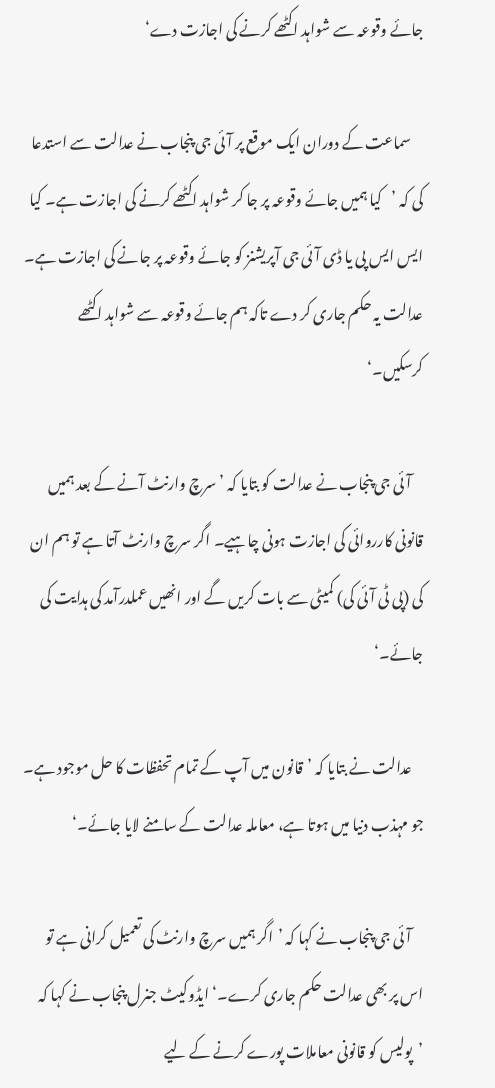جائے وقوعہ سے شواہد اکٹھے کرنے کی اجازت دے‘

    سماعت کے دوران ایک موقع پر آئی جی پنجاب نے عدالت سے استدعا کی کہ ’کیا ہمیں جائے وقوعہ پر جا کر شواہد اکٹھے کرنے کی اجازت ہے۔ کیا ایس ایس پی یا ڈی آئی جی آپریشنز کو جائے وقوعہ پر جانے کی اجازت ہے۔ عدالت یہ حکم جاری کر دے تاکہ ہم جائے وقوعہ سے شواہد اکٹھے کرسکیں۔‘

    آئی جی پنجاب نے عدالت کو بتایا کہ ’سرچ وارنٹ آنے کے بعد ہمیں قانونی کارروائی کی اجازت ہونی چاہیے۔ اگر سرچ وارنٹ آتا ہے تو ہم ان کی (پی ٹی آئی کی) کمیٹی سے بات کریں گے اور انھیں عملدرآمد کی ہدایت کی جائے۔‘

    عدالت نے بتایا کہ ’قانون میں آپ کے تمام تحفظات کا حل موجود ہے۔ جو مہذب دنیا میں ہوتا ہے، معاملہ عدالت کے سامنے لایا جائے۔‘

    آئی جی پنجاب نے کہا کہ ’اگر ہمیں سرچ وارنٹ کی تعمیل کرانی ہے تو اس پر بھی عدالت حکم جاری کرے۔‘ ایڈوکیٹ جنرل پنجاب نے کہا کہ ’پولیس کو قانونی معاملات پورے کرنے کے لیے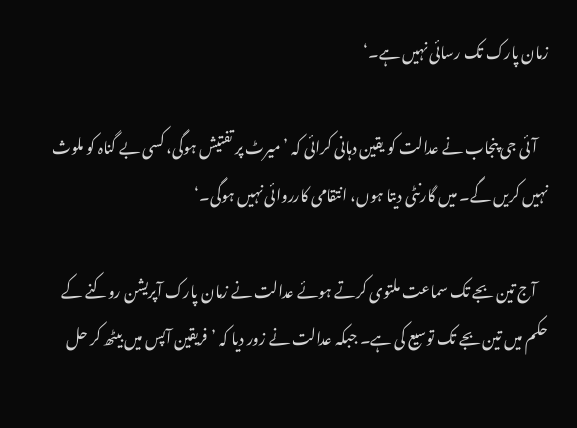زمان پارک تک رسائی نہیں ہے۔‘

    آئی جی پنجاب نے عدالت کو یقین دہانی کرائی کہ ’میرٹ پر تفتیش ہوگی، کسی بے گناہ کو ملوث نہیں کریں گے۔ میں گارنٹی دیتا ہوں، انتقامی کارروائی نہیں ہوگی۔‘

    آج تین بجے تک سماعت ملتوی کرتے ہوئے عدالت نے زمان پارک آپریشن روکنے کے حکم میں تین بجے تک توسیع کی ہے۔ جبکہ عدالت نے زور دیا کہ ’فریقین آپس میں بیٹھ کر حل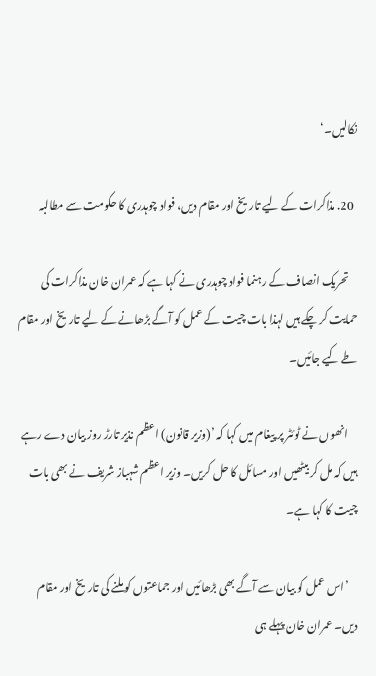نکالیں۔‘

  20. مذاکرات کے لیے تاریخ اور مقام دیں، فواد چوہدری کا حکومت سے مطالبہ

    تحریک انصاف کے رہنما فواد چوہدری نے کہا ہے کہ عمران خان مذاکرات کی حمایت کر چکے ہیں لہذا بات چیت کے عمل کو آگے بڑھانے کے لیے تاریخ اور مقام طے کیے جائیں۔

    انھوں نے ٹوئٹر پر پیغام میں کہا کہ ’(وزیر قانون) اعظم نذیر تارڑ روز بیان دے رہے ہیں کہ مل کر بیٹھیں اور مسائل کا حل کریں۔ وزیر اعظم شہباز شریف نے بھی بات چیت کا کہا ہے۔

    ’اس عمل کو بیان سے آگے بھی بڑھائیں اور جماعتوں کو ملنے کی تاریخ اور مقام دیں۔ عمران خان پہلے ہی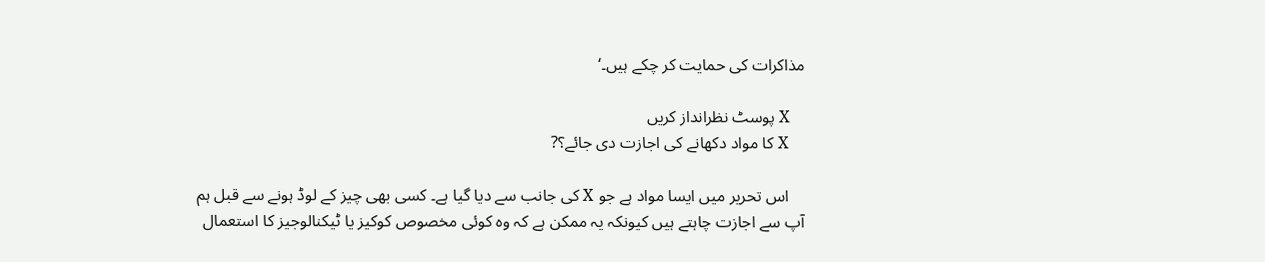مذاکرات کی حمایت کر چکے ہیں۔‘

    X پوسٹ نظرانداز کریں
    X کا مواد دکھانے کی اجازت دی جائے؟?

    اس تحریر میں ایسا مواد ہے جو X کی جانب سے دیا گیا ہے۔ کسی بھی چیز کے لوڈ ہونے سے قبل ہم آپ سے اجازت چاہتے ہیں کیونکہ یہ ممکن ہے کہ وہ کوئی مخصوص کوکیز یا ٹیکنالوجیز کا استعمال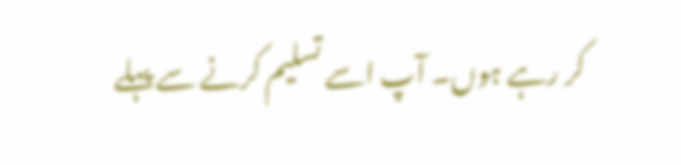کر رہے ہوں۔ آپ اسے تسلیم کرنے سے پہلے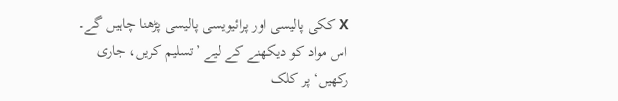X ککی پالیسی اور پرائیویسی پالیسی پڑھنا چاہیں گے۔ اس مواد کو دیکھنے کے لیے ’تسلیم کریں، جاری رکھیں‘ پر کلک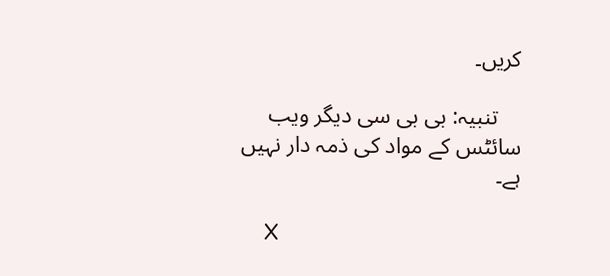کریں۔

    تنبیہ: بی بی سی دیگر ویب سائٹس کے مواد کی ذمہ دار نہیں ہے۔

    X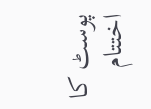پوسٹ کا اختتام